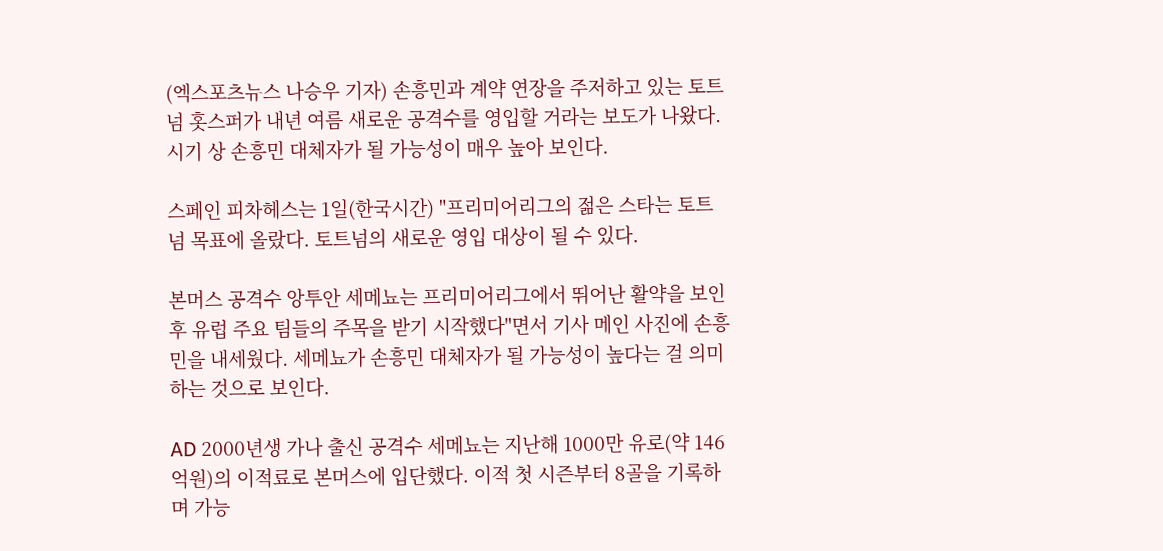(엑스포츠뉴스 나승우 기자) 손흥민과 계약 연장을 주저하고 있는 토트넘 홋스퍼가 내년 여름 새로운 공격수를 영입할 거라는 보도가 나왔다. 시기 상 손흥민 대체자가 될 가능성이 매우 높아 보인다.

스페인 피차헤스는 1일(한국시간) "프리미어리그의 젊은 스타는 토트넘 목표에 올랐다. 토트넘의 새로운 영입 대상이 될 수 있다.

본머스 공격수 앙투안 세메뇨는 프리미어리그에서 뛰어난 활약을 보인 후 유럽 주요 팀들의 주목을 받기 시작했다"면서 기사 메인 사진에 손흥민을 내세웠다. 세메뇨가 손흥민 대체자가 될 가능성이 높다는 걸 의미하는 것으로 보인다.

AD 2000년생 가나 출신 공격수 세메뇨는 지난해 1000만 유로(약 146억원)의 이적료로 본머스에 입단했다. 이적 첫 시즌부터 8골을 기록하며 가능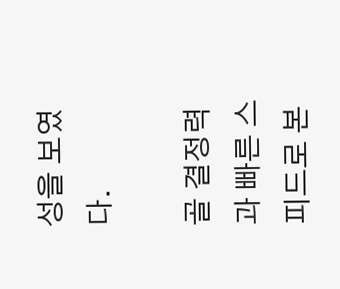성을 보였다.

골 결정력과 빠른 스피드로 본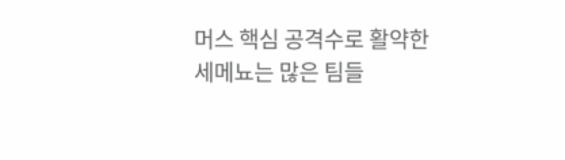머스 핵심 공격수로 활약한 세메뇨는 많은 팀들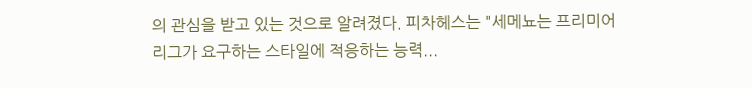의 관심을 받고 있는 것으로 알려졌다. 피차헤스는 "세메뇨는 프리미어리그가 요구하는 스타일에 적응하는 능력...